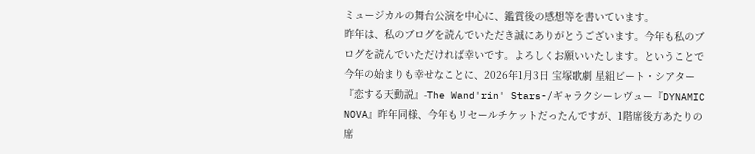ミュージカルの舞台公演を中心に、鑑賞後の感想等を書いています。
昨年は、私のブログを読んでいただき誠にありがとうございます。今年も私のブログを読んでいただければ幸いです。よろしくお願いいたします。ということで今年の始まりも幸せなことに、2026年1月3日 宝塚歌劇 星組ビート・シアター『恋する天動説』-The Wand'rin' Stars-/ギャラクシーレヴュー『DYNAMIC NOVA』昨年同様、今年もリセールチケットだったんですが、1階席後方あたりの席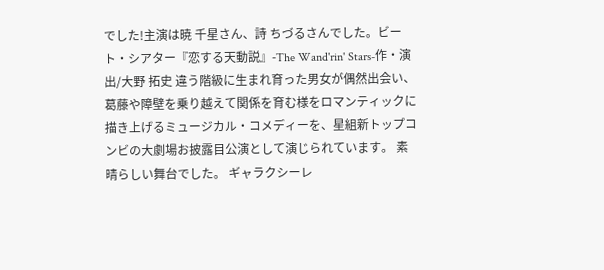でした!主演は暁 千星さん、詩 ちづるさんでした。ビート・シアター『恋する天動説』-The Wand'rin' Stars-作・演出/大野 拓史 違う階級に生まれ育った男女が偶然出会い、葛藤や障壁を乗り越えて関係を育む様をロマンティックに描き上げるミュージカル・コメディーを、星組新トップコンビの大劇場お披露目公演として演じられています。 素晴らしい舞台でした。 ギャラクシーレ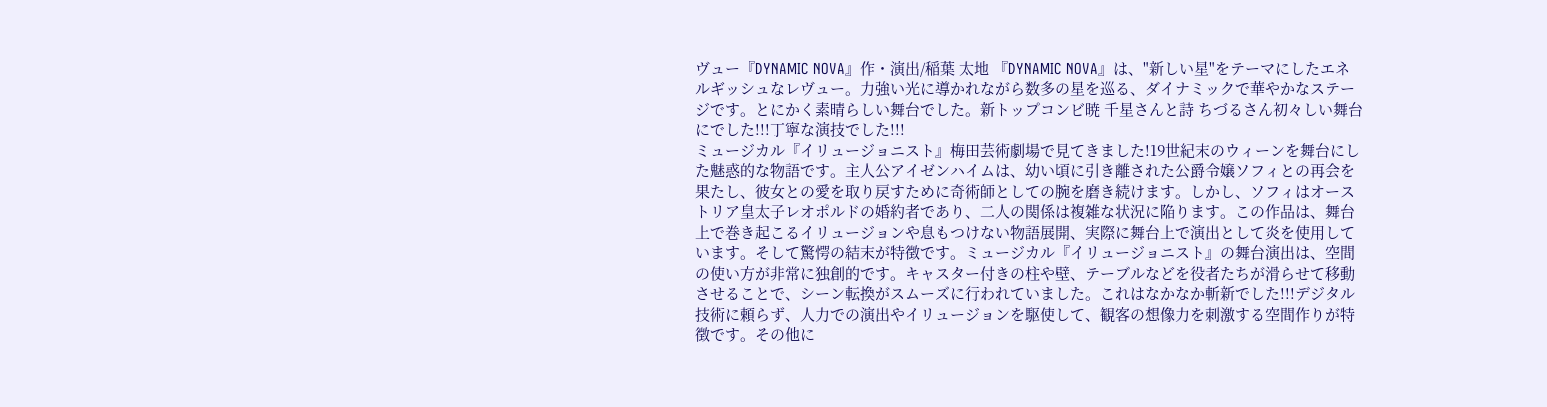ヴュー『DYNAMIC NOVA』作・演出/稲葉 太地 『DYNAMIC NOVA』は、"新しい星"をテーマにしたエネルギッシュなレヴュー。力強い光に導かれながら数多の星を巡る、ダイナミックで華やかなステージです。とにかく素晴らしい舞台でした。新トップコンビ暁 千星さんと詩 ちづるさん初々しい舞台にでした!!!丁寧な演技でした!!!
ミュージカル『イリュージョニスト』梅田芸術劇場で見てきました!19世紀末のウィーンを舞台にした魅惑的な物語です。主人公アイゼンハイムは、幼い頃に引き離された公爵令嬢ソフィとの再会を果たし、彼女との愛を取り戻すために奇術師としての腕を磨き続けます。しかし、ソフィはオーストリア皇太子レオポルドの婚約者であり、二人の関係は複雑な状況に陥ります。この作品は、舞台上で巻き起こるイリュージョンや息もつけない物語展開、実際に舞台上で演出として炎を使用しています。そして驚愕の結末が特徴です。ミュージカル『イリュージョニスト』の舞台演出は、空間の使い方が非常に独創的です。キャスター付きの柱や壁、テーブルなどを役者たちが滑らせて移動させることで、シーン転換がスムーズに行われていました。これはなかなか斬新でした!!!デジタル技術に頼らず、人力での演出やイリュージョンを駆使して、観客の想像力を刺激する空間作りが特徴です。その他に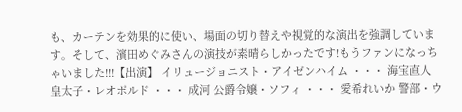も、カーテンを効果的に使い、場面の切り替えや視覚的な演出を強調しています。そして、濱田めぐみさんの演技が素晴らしかったです!もうファンになっちゃいました!!!【出演】 イリュージョニスト・アイゼンハイム ・・・ 海宝直人 皇太子・レオポルド ・・・ 成河 公爵令嬢・ソフィ ・・・ 愛希れいか 警部・ウ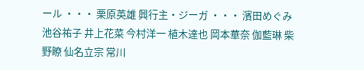ール ・・・ 栗原英雄 興行主・ジーガ ・・・ 濱田めぐみ 池谷祐子 井上花菜 今村洋一 植木達也 岡本華奈 伽藍琳 柴野瞭 仙名立宗 常川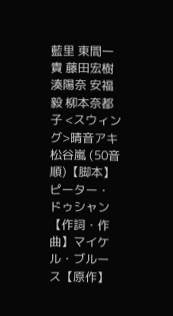藍里 東間一貴 藤田宏樹 湊陽奈 安福毅 柳本奈都子 <スウィング>晴音アキ 松谷嵐 (50音順)【脚本】ピーター・ドゥシャン【作詞・作曲】マイケル・ブルース【原作】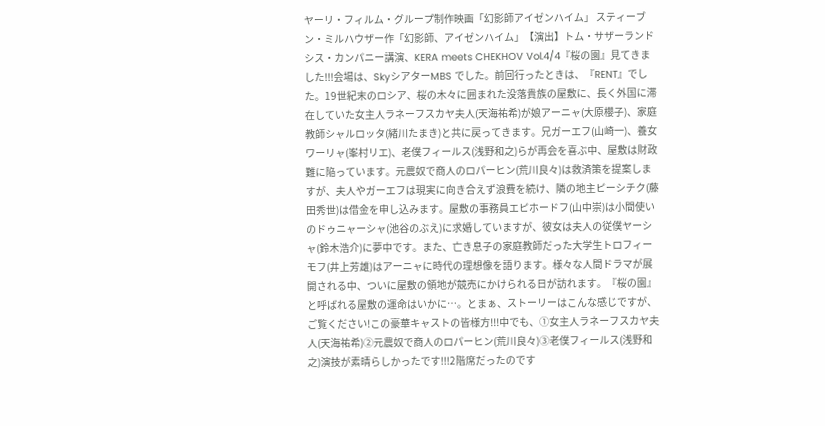ヤーリ・フィルム・グループ制作映画「幻影師アイゼンハイム」 スティーブン・ミルハウザー作「幻影師、アイゼンハイム」【演出】トム・サザーランド
シス・カンパニー講演、KERA meets CHEKHOV Vol.4/4『桜の園』見てきました!!!会場は、SkyシアターMBS でした。前回行ったときは、『RENT』でした。19世紀末のロシア、桜の木々に囲まれた没落貴族の屋敷に、長く外国に滞在していた女主人ラネーフスカヤ夫人(天海祐希)が娘アーニャ(大原櫻子)、家庭教師シャルロッタ(緒川たまき)と共に戻ってきます。兄ガーエフ(山崎一)、養女ワーリャ(峯村リエ)、老僕フィールス(浅野和之)らが再会を喜ぶ中、屋敷は財政難に陥っています。元農奴で商人のロパーヒン(荒川良々)は救済策を提案しますが、夫人やガーエフは現実に向き合えず浪費を続け、隣の地主ピーシチク(藤田秀世)は借金を申し込みます。屋敷の事務員エピホードフ(山中崇)は小間使いのドゥニャーシャ(池谷のぶえ)に求婚していますが、彼女は夫人の従僕ヤーシャ(鈴木浩介)に夢中です。また、亡き息子の家庭教師だった大学生トロフィーモフ(井上芳雄)はアーニャに時代の理想像を語ります。様々な人間ドラマが展開される中、ついに屋敷の領地が競売にかけられる日が訪れます。『桜の園』と呼ばれる屋敷の運命はいかに…。とまぁ、ストーリーはこんな感じですが、ご覧ください!この豪華キャストの皆様方!!!中でも、①女主人ラネーフスカヤ夫人(天海祐希)②元農奴で商人のロパーヒン(荒川良々)③老僕フィールス(浅野和之)演技が素晴らしかったです!!!2階席だったのです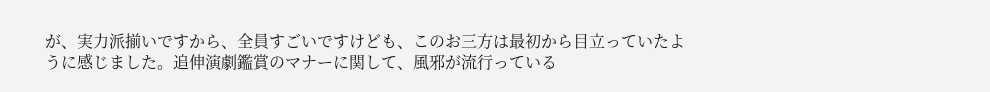が、実力派揃いですから、全員すごいですけども、このお三方は最初から目立っていたように感じました。追伸演劇鑑賞のマナーに関して、風邪が流行っている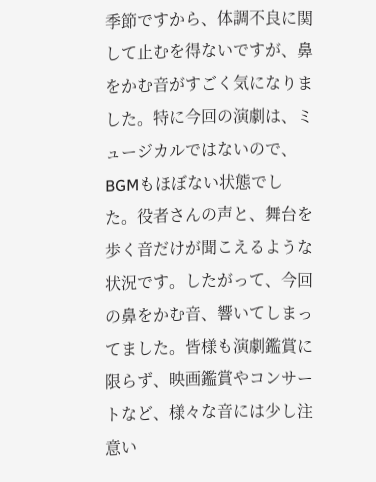季節ですから、体調不良に関して止むを得ないですが、鼻をかむ音がすごく気になりました。特に今回の演劇は、ミュージカルではないので、BGMもほぼない状態でした。役者さんの声と、舞台を歩く音だけが聞こえるような状況です。したがって、今回の鼻をかむ音、響いてしまってました。皆様も演劇鑑賞に限らず、映画鑑賞やコンサートなど、様々な音には少し注意い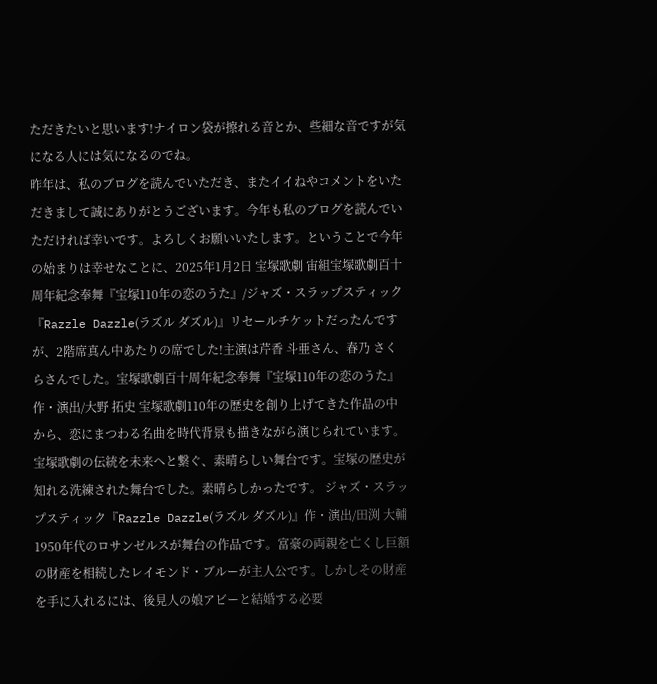ただきたいと思います!ナイロン袋が擦れる音とか、些細な音ですが気になる人には気になるのでね。
昨年は、私のブログを読んでいただき、またイイねやコメントをいただきまして誠にありがとうございます。今年も私のブログを読んでいただければ幸いです。よろしくお願いいたします。ということで今年の始まりは幸せなことに、2025年1月2日 宝塚歌劇 宙組宝塚歌劇百十周年紀念奉舞『宝塚110年の恋のうた』/ジャズ・スラップスティック『Razzle Dazzle(ラズル ダズル)』リセールチケットだったんですが、2階席真ん中あたりの席でした!主演は芹香 斗亜さん、春乃 さくらさんでした。宝塚歌劇百十周年紀念奉舞『宝塚110年の恋のうた』作・演出/大野 拓史 宝塚歌劇110年の歴史を創り上げてきた作品の中から、恋にまつわる名曲を時代背景も描きながら演じられています。宝塚歌劇の伝統を未来へと繋ぐ、素晴らしい舞台です。宝塚の歴史が知れる洗練された舞台でした。素晴らしかったです。 ジャズ・スラップスティック『Razzle Dazzle(ラズル ダズル)』作・演出/田渕 大輔 1950年代のロサンゼルスが舞台の作品です。富豪の両親を亡くし巨額の財産を相続したレイモンド・ブルーが主人公です。しかしその財産を手に入れるには、後見人の娘アビーと結婚する必要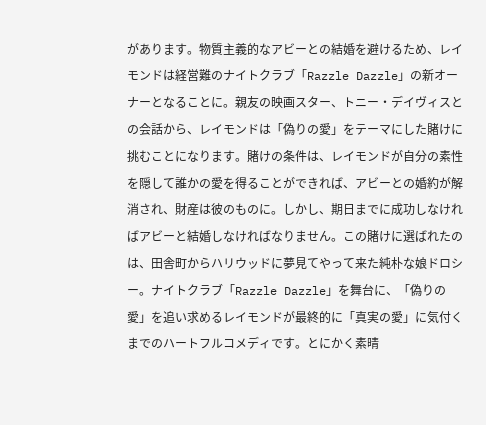があります。物質主義的なアビーとの結婚を避けるため、レイモンドは経営難のナイトクラブ「Razzle Dazzle」の新オーナーとなることに。親友の映画スター、トニー・デイヴィスとの会話から、レイモンドは「偽りの愛」をテーマにした賭けに挑むことになります。賭けの条件は、レイモンドが自分の素性を隠して誰かの愛を得ることができれば、アビーとの婚約が解消され、財産は彼のものに。しかし、期日までに成功しなければアビーと結婚しなければなりません。この賭けに選ばれたのは、田舎町からハリウッドに夢見てやって来た純朴な娘ドロシー。ナイトクラブ「Razzle Dazzle」を舞台に、「偽りの愛」を追い求めるレイモンドが最終的に「真実の愛」に気付くまでのハートフルコメディです。とにかく素晴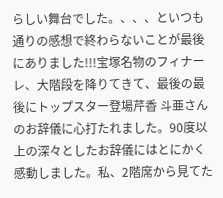らしい舞台でした。、、、といつも通りの感想で終わらないことが最後にありました!!!宝塚名物のフィナーレ、大階段を降りてきて、最後の最後にトップスター登場芹香 斗亜さんのお辞儀に心打たれました。90度以上の深々としたお辞儀にはとにかく感動しました。私、2階席から見てた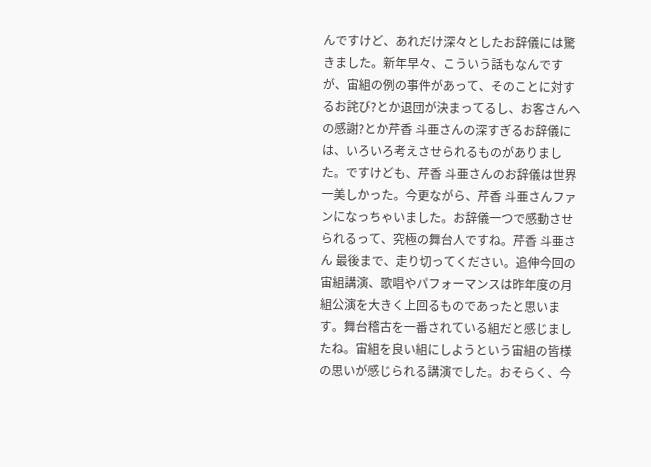んですけど、あれだけ深々としたお辞儀には驚きました。新年早々、こういう話もなんですが、宙組の例の事件があって、そのことに対するお詫び?とか退団が決まってるし、お客さんへの感謝?とか芹香 斗亜さんの深すぎるお辞儀には、いろいろ考えさせられるものがありました。ですけども、芹香 斗亜さんのお辞儀は世界一美しかった。今更ながら、芹香 斗亜さんファンになっちゃいました。お辞儀一つで感動させられるって、究極の舞台人ですね。芹香 斗亜さん 最後まで、走り切ってください。追伸今回の宙組講演、歌唱やパフォーマンスは昨年度の月組公演を大きく上回るものであったと思います。舞台稽古を一番されている組だと感じましたね。宙組を良い組にしようという宙組の皆様の思いが感じられる講演でした。おそらく、今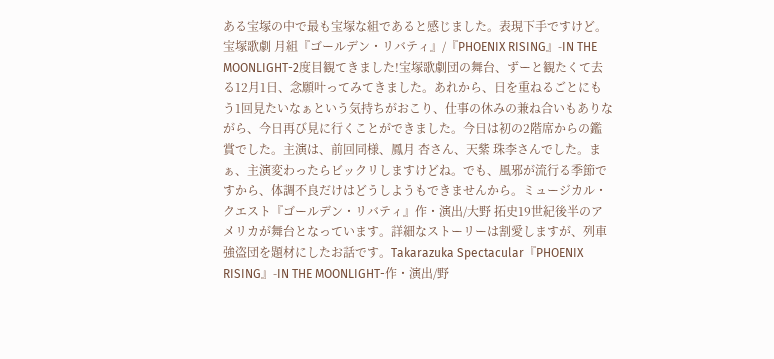ある宝塚の中で最も宝塚な組であると感じました。表現下手ですけど。
宝塚歌劇 月組『ゴールデン・リバティ』/『PHOENIX RISING』-IN THE MOONLIGHT-2度目観てきました!宝塚歌劇団の舞台、ずーと観たくて去る12月1日、念願叶ってみてきました。あれから、日を重ねるごとにもう1回見たいなぁという気持ちがおこり、仕事の休みの兼ね合いもありながら、今日再び見に行くことができました。今日は初の2階席からの鑑賞でした。主演は、前回同様、鳳月 杏さん、天紫 珠李さんでした。まぁ、主演変わったらビックリしますけどね。でも、風邪が流行る季節ですから、体調不良だけはどうしようもできませんから。ミュージカル・クエスト『ゴールデン・リバティ』作・演出/大野 拓史19世紀後半のアメリカが舞台となっています。詳細なストーリーは割愛しますが、列車強盗団を題材にしたお話です。Takarazuka Spectacular『PHOENIX RISING』-IN THE MOONLIGHT-作・演出/野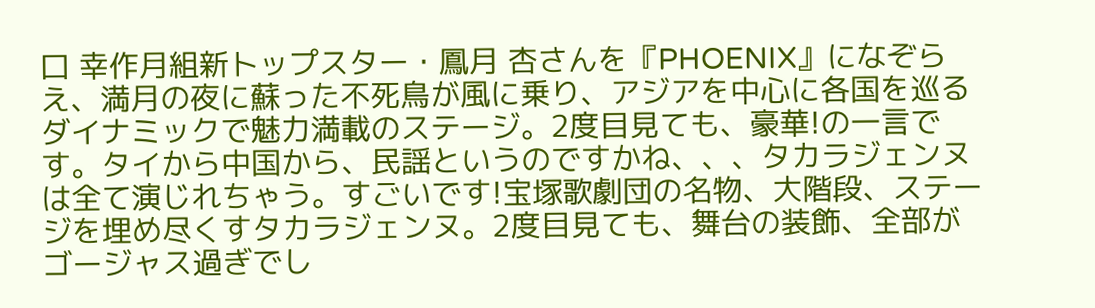口 幸作月組新トップスター・鳳月 杏さんを『PHOENIX』になぞらえ、満月の夜に蘇った不死鳥が風に乗り、アジアを中心に各国を巡るダイナミックで魅力満載のステージ。2度目見ても、豪華!の一言です。タイから中国から、民謡というのですかね、、、タカラジェンヌは全て演じれちゃう。すごいです!宝塚歌劇団の名物、大階段、ステージを埋め尽くすタカラジェンヌ。2度目見ても、舞台の装飾、全部がゴージャス過ぎでし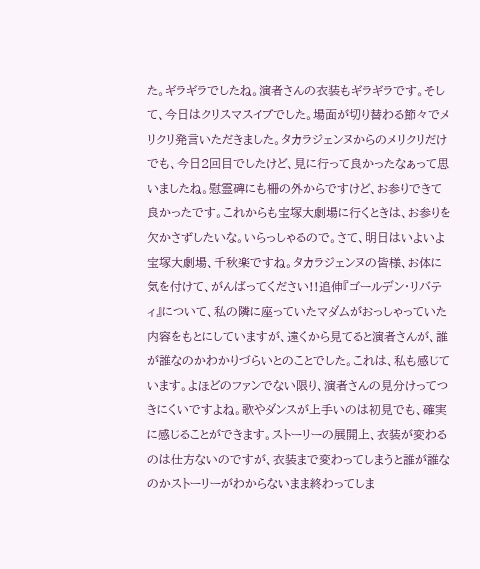た。ギラギラでしたね。演者さんの衣装もギラギラです。そして、今日はクリスマスイブでした。場面が切り替わる節々でメリクリ発言いただきました。タカラジェンヌからのメリクリだけでも、今日2回目でしたけど、見に行って良かったなぁって思いましたね。慰霊碑にも柵の外からですけど、お参りできて良かったです。これからも宝塚大劇場に行くときは、お参りを欠かさずしたいな。いらっしゃるので。さて、明日はいよいよ宝塚大劇場、千秋楽ですね。タカラジェンヌの皆様、お体に気を付けて、がんばってください!!追伸『ゴールデン・リバティ』について、私の隣に座っていたマダムがおっしゃっていた内容をもとにしていますが、遠くから見てると演者さんが、誰が誰なのかわかりづらいとのことでした。これは、私も感じています。よほどのファンでない限り、演者さんの見分けってつきにくいですよね。歌やダンスが上手いのは初見でも、確実に感じることができます。ストーリーの展開上、衣装が変わるのは仕方ないのですが、衣装まで変わってしまうと誰が誰なのかストーリーがわからないまま終わってしま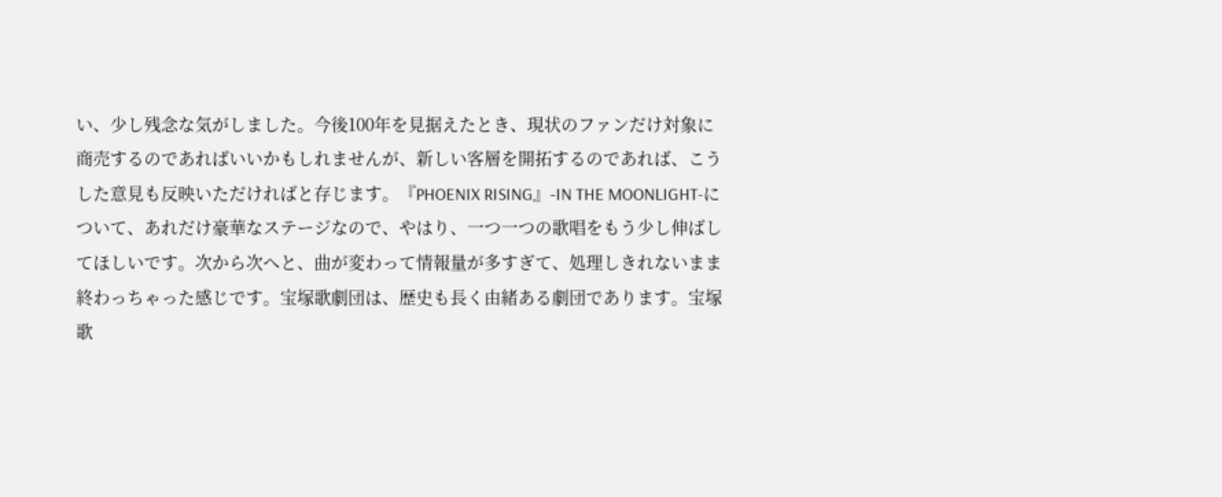い、少し残念な気がしました。今後100年を見据えたとき、現状のファンだけ対象に商売するのであればいいかもしれませんが、新しい客層を開拓するのであれば、こうした意見も反映いただければと存じます。『PHOENIX RISING』-IN THE MOONLIGHT-について、あれだけ豪華なステージなので、やはり、一つ一つの歌唱をもう少し伸ばしてほしいです。次から次へと、曲が変わって情報量が多すぎて、処理しきれないまま終わっちゃった感じです。宝塚歌劇団は、歴史も長く由緒ある劇団であります。宝塚歌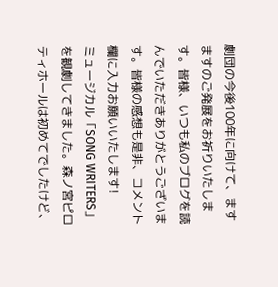劇団の今後100年に向けて、ますますのご発展をお祈りいたします。皆様、いつも私のブログを読んでいただきありがとうございます。皆様の感想も是非、コメント欄に入力お願いいたします!
ミュージカル「SONG WRITERS」を観劇してきました。森ノ宮ピロティホールは初めてでしたけど、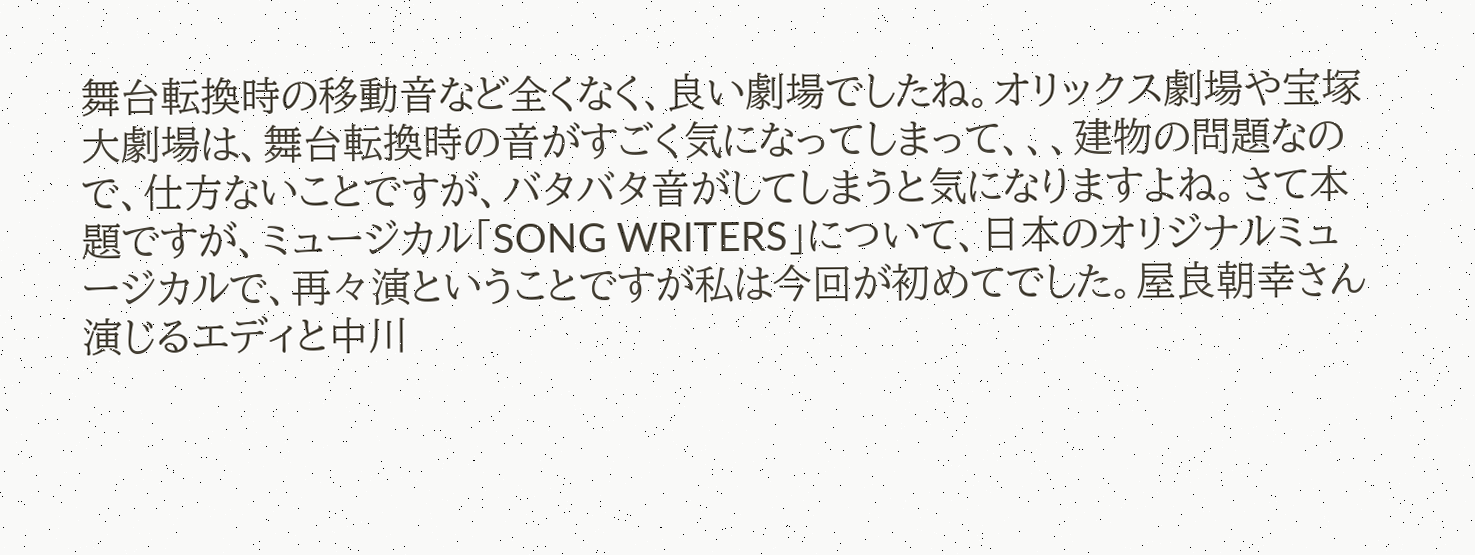舞台転換時の移動音など全くなく、良い劇場でしたね。オリックス劇場や宝塚大劇場は、舞台転換時の音がすごく気になってしまって、、、建物の問題なので、仕方ないことですが、バタバタ音がしてしまうと気になりますよね。さて本題ですが、ミュージカル「SONG WRITERS」について、日本のオリジナルミュージカルで、再々演ということですが私は今回が初めてでした。屋良朝幸さん演じるエディと中川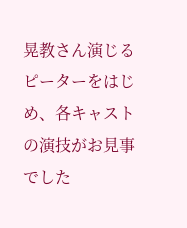晃教さん演じるピーターをはじめ、各キャストの演技がお見事でした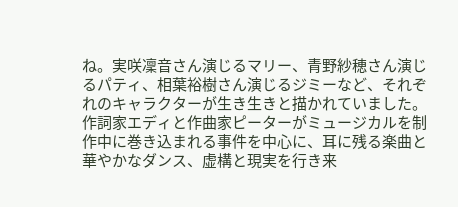ね。実咲凜音さん演じるマリー、青野紗穂さん演じるパティ、相葉裕樹さん演じるジミーなど、それぞれのキャラクターが生き生きと描かれていました。作詞家エディと作曲家ピーターがミュージカルを制作中に巻き込まれる事件を中心に、耳に残る楽曲と華やかなダンス、虚構と現実を行き来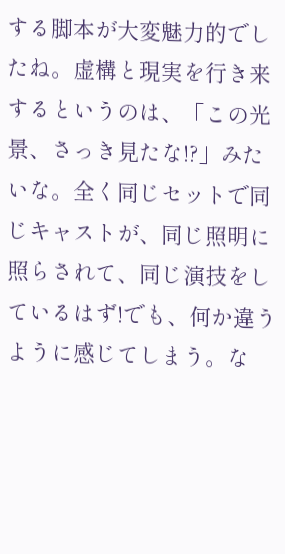する脚本が大変魅力的でしたね。虚構と現実を行き来するというのは、「この光景、さっき見たな!?」みたいな。全く同じセットで同じキャストが、同じ照明に照らされて、同じ演技をしているはず!でも、何か違うように感じてしまう。な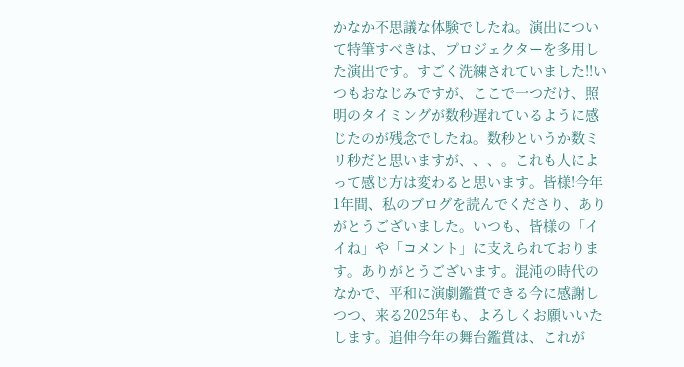かなか不思議な体験でしたね。演出について特筆すべきは、プロジェクターを多用した演出です。すごく洗練されていました!!いつもおなじみですが、ここで一つだけ、照明のタイミングが数秒遅れているように感じたのが残念でしたね。数秒というか数ミリ秒だと思いますが、、、。これも人によって感じ方は変わると思います。皆様!今年1年間、私のブログを読んでくださり、ありがとうございました。いつも、皆様の「イイね」や「コメント」に支えられております。ありがとうございます。混沌の時代のなかで、平和に演劇鑑賞できる今に感謝しつつ、来る2025年も、よろしくお願いいたします。追伸今年の舞台鑑賞は、これが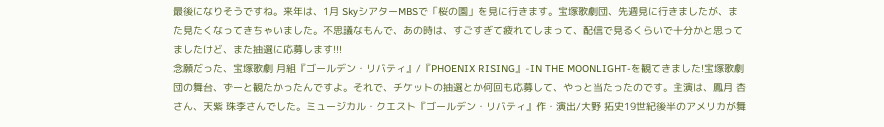最後になりそうですね。来年は、1月 SkyシアターMBSで「桜の園」を見に行きます。宝塚歌劇団、先週見に行きましたが、また見たくなってきちゃいました。不思議なもんで、あの時は、すごすぎて疲れてしまって、配信で見るくらいで十分かと思ってましたけど、また抽選に応募します!!!
念願だった、宝塚歌劇 月組『ゴールデン・リバティ』/『PHOENIX RISING』-IN THE MOONLIGHT-を観てきました!宝塚歌劇団の舞台、ずーと観たかったんですよ。それで、チケットの抽選とか何回も応募して、やっと当たったのです。主演は、鳳月 杏さん、天紫 珠李さんでした。ミュージカル・クエスト『ゴールデン・リバティ』作・演出/大野 拓史19世紀後半のアメリカが舞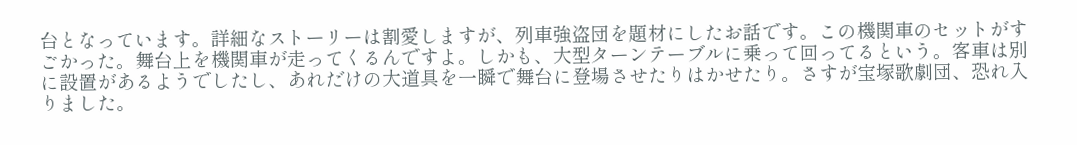台となっています。詳細なストーリーは割愛しますが、列車強盗団を題材にしたお話です。この機関車のセットがすごかった。舞台上を機関車が走ってくるんですよ。しかも、大型ターンテーブルに乗って回ってるという。客車は別に設置があるようでしたし、あれだけの大道具を一瞬で舞台に登場させたりはかせたり。さすが宝塚歌劇団、恐れ入りました。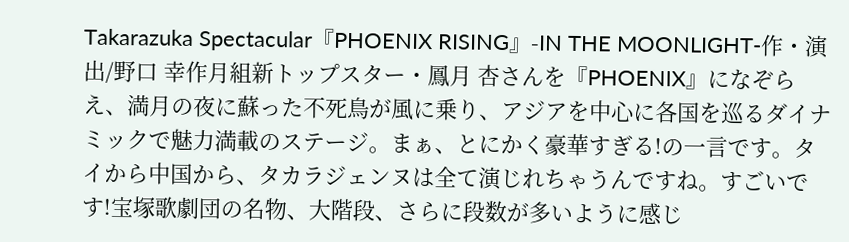Takarazuka Spectacular『PHOENIX RISING』-IN THE MOONLIGHT-作・演出/野口 幸作月組新トップスター・鳳月 杏さんを『PHOENIX』になぞらえ、満月の夜に蘇った不死鳥が風に乗り、アジアを中心に各国を巡るダイナミックで魅力満載のステージ。まぁ、とにかく豪華すぎる!の一言です。タイから中国から、タカラジェンヌは全て演じれちゃうんですね。すごいです!宝塚歌劇団の名物、大階段、さらに段数が多いように感じ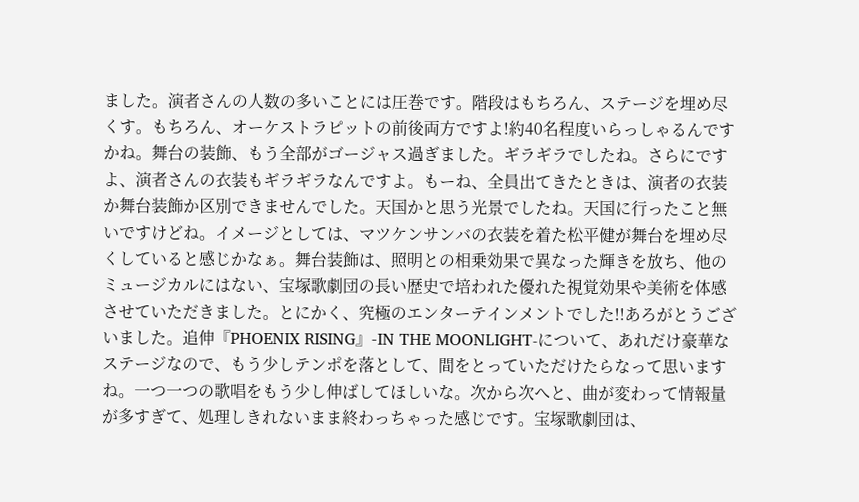ました。演者さんの人数の多いことには圧巻です。階段はもちろん、ステージを埋め尽くす。もちろん、オーケストラピットの前後両方ですよ!約40名程度いらっしゃるんですかね。舞台の装飾、もう全部がゴージャス過ぎました。ギラギラでしたね。さらにですよ、演者さんの衣装もギラギラなんですよ。もーね、全員出てきたときは、演者の衣装か舞台装飾か区別できませんでした。天国かと思う光景でしたね。天国に行ったこと無いですけどね。イメージとしては、マツケンサンバの衣装を着た松平健が舞台を埋め尽くしていると感じかなぁ。舞台装飾は、照明との相乗効果で異なった輝きを放ち、他のミュージカルにはない、宝塚歌劇団の長い歴史で培われた優れた視覚効果や美術を体感させていただきました。とにかく、究極のエンターテインメントでした!!あろがとうございました。追伸『PHOENIX RISING』-IN THE MOONLIGHT-について、あれだけ豪華なステージなので、もう少しテンポを落として、間をとっていただけたらなって思いますね。一つ一つの歌唱をもう少し伸ばしてほしいな。次から次へと、曲が変わって情報量が多すぎて、処理しきれないまま終わっちゃった感じです。宝塚歌劇団は、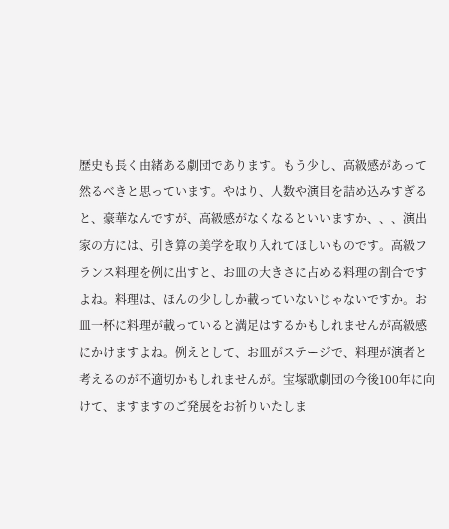歴史も長く由緒ある劇団であります。もう少し、高級感があって然るべきと思っています。やはり、人数や演目を詰め込みすぎると、豪華なんですが、高級感がなくなるといいますか、、、演出家の方には、引き算の美学を取り入れてほしいものです。高級フランス料理を例に出すと、お皿の大きさに占める料理の割合ですよね。料理は、ほんの少ししか載っていないじゃないですか。お皿一杯に料理が載っていると満足はするかもしれませんが高級感にかけますよね。例えとして、お皿がステージで、料理が演者と考えるのが不適切かもしれませんが。宝塚歌劇団の今後100年に向けて、ますますのご発展をお祈りいたしま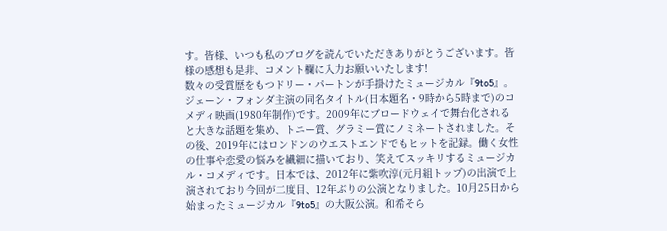す。皆様、いつも私のブログを読んでいただきありがとうございます。皆様の感想も是非、コメント欄に入力お願いいたします!
数々の受賞歴をもつドリー・パートンが手掛けたミュージカル『9to5』。ジェーン・フォンダ主演の同名タイトル(日本題名・9時から5時まで)のコメディ映画(1980年制作)です。2009年にブロードウェイで舞台化されると大きな話題を集め、トニー賞、グラミー賞にノミネートされました。その後、2019年にはロンドンのウエストエンドでもヒットを記録。働く女性の仕事や恋愛の悩みを繊細に描いており、笑えてスッキリするミュージカル・コメディです。日本では、2012年に紫吹淳(元月組トップ)の出演で上演されており今回が二度目、12年ぶりの公演となりました。10月25日から始まったミュージカル『9to5』の大阪公演。和希そら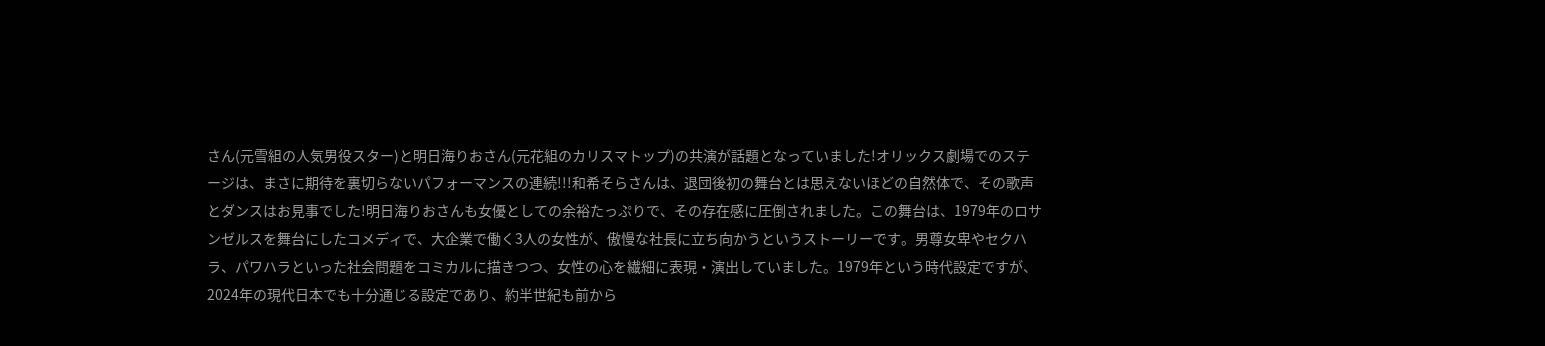さん(元雪組の人気男役スター)と明日海りおさん(元花組のカリスマトップ)の共演が話題となっていました!オリックス劇場でのステージは、まさに期待を裏切らないパフォーマンスの連続!!!和希そらさんは、退団後初の舞台とは思えないほどの自然体で、その歌声とダンスはお見事でした!明日海りおさんも女優としての余裕たっぷりで、その存在感に圧倒されました。この舞台は、1979年のロサンゼルスを舞台にしたコメディで、大企業で働く3人の女性が、傲慢な社長に立ち向かうというストーリーです。男尊女卑やセクハラ、パワハラといった社会問題をコミカルに描きつつ、女性の心を繊細に表現・演出していました。1979年という時代設定ですが、2024年の現代日本でも十分通じる設定であり、約半世紀も前から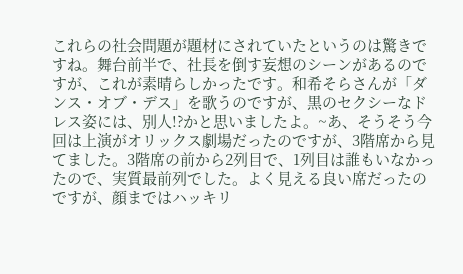これらの社会問題が題材にされていたというのは驚きですね。舞台前半で、社長を倒す妄想のシーンがあるのですが、これが素晴らしかったです。和希そらさんが「ダンス・オブ・デス」を歌うのですが、黒のセクシーなドレス姿には、別人!?かと思いましたよ。~あ、そうそう今回は上演がオリックス劇場だったのですが、3階席から見てました。3階席の前から2列目で、1列目は誰もいなかったので、実質最前列でした。よく見える良い席だったのですが、顔まではハッキリ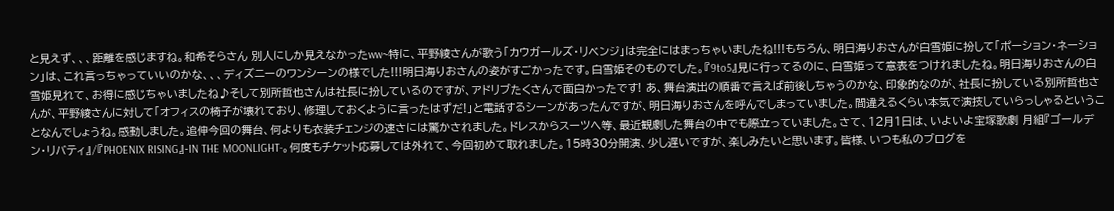と見えず、、、距離を感じますね。和希そらさん 別人にしか見えなかったww~特に、平野綾さんが歌う「カウガールズ・リベンジ」は完全にはまっちゃいましたね!!!もちろん、明日海りおさんが白雪姫に扮して「ポーション・ネーション」は、これ言っちゃっていいのかな、、、ディズニーのワンシーンの様でした!!!明日海りおさんの姿がすごかったです。白雪姫そのものでした。『9to5』見に行ってるのに、白雪姫って意表をつけれましたね。明日海りおさんの白雪姫見れて、お得に感じちゃいましたね♪そして別所哲也さんは社長に扮しているのですが、アドリブたくさんで面白かったです! あ、舞台演出の順番で言えば前後しちゃうのかな、印象的なのが、社長に扮している別所哲也さんが、平野綾さんに対して「オフィスの椅子が壊れており、修理しておくように言ったはずだ!」と電話するシーンがあったんですが、明日海りおさんを呼んでしまっていました。間違えるくらい本気で演技していらっしゃるということなんでしょうね。感動しました。追伸今回の舞台、何よりも衣装チェンジの速さには驚かされました。ドレスからスーツへ等、最近観劇した舞台の中でも際立っていました。さて、12月1日は、いよいよ宝塚歌劇 月組『ゴールデン・リバティ』/『PHOENIX RISING』-IN THE MOONLIGHT-。何度もチケット応募しては外れて、今回初めて取れました。15時30分開演、少し遅いですが、楽しみたいと思います。皆様、いつも私のブログを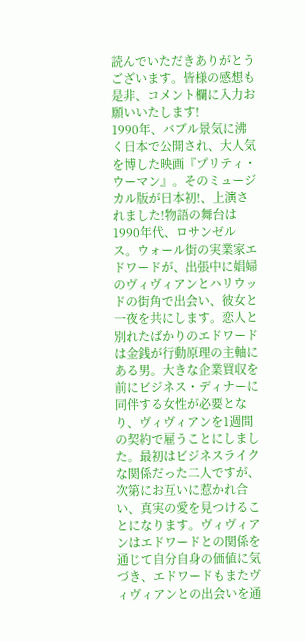読んでいただきありがとうございます。皆様の感想も是非、コメント欄に入力お願いいたします!
1990年、バブル景気に沸く日本で公開され、大人気を博した映画『プリティ・ウーマン』。そのミュージカル版が日本初!、上演されました!物語の舞台は1990年代、ロサンゼルス。ウォール街の実業家エドワードが、出張中に娼婦のヴィヴィアンとハリウッドの街角で出会い、彼女と一夜を共にします。恋人と別れたばかりのエドワードは金銭が行動原理の主軸にある男。大きな企業買収を前にビジネス・ディナーに同伴する女性が必要となり、ヴィヴィアンを1週間の契約で雇うことにしました。最初はビジネスライクな関係だった二人ですが、次第にお互いに惹かれ合い、真実の愛を見つけることになります。ヴィヴィアンはエドワードとの関係を通じて自分自身の価値に気づき、エドワードもまたヴィヴィアンとの出会いを通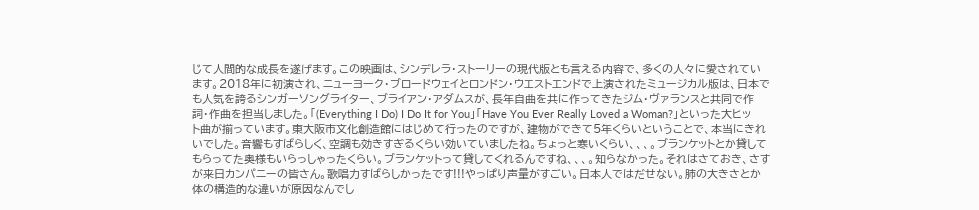じて人間的な成長を遂げます。この映画は、シンデレラ・ストーリーの現代版とも言える内容で、多くの人々に愛されています。2018年に初演され、ニューヨーク・ブロードウェイとロンドン・ウエストエンドで上演されたミュージカル版は、日本でも人気を誇るシンガーソングライター、ブライアン・アダムスが、長年自曲を共に作ってきたジム・ヴァランスと共同で作詞・作曲を担当しました。「(Everything I Do) I Do It for You」「Have You Ever Really Loved a Woman?」といった大ヒット曲が揃っています。東大阪市文化創造館にはじめて行ったのですが、建物ができて5年くらいということで、本当にきれいでした。音響もすばらしく、空調も効きすぎるくらい効いていましたね。ちょっと寒いくらい、、、。ブランケットとか貸してもらってた奥様もいらっしゃったくらい。ブランケットって貸してくれるんですね、、、。知らなかった。それはさておき、さすが来日カンパニーの皆さん。歌唱力すばらしかったです!!!やっぱり声量がすごい。日本人ではだせない。肺の大きさとか体の構造的な違いが原因なんでし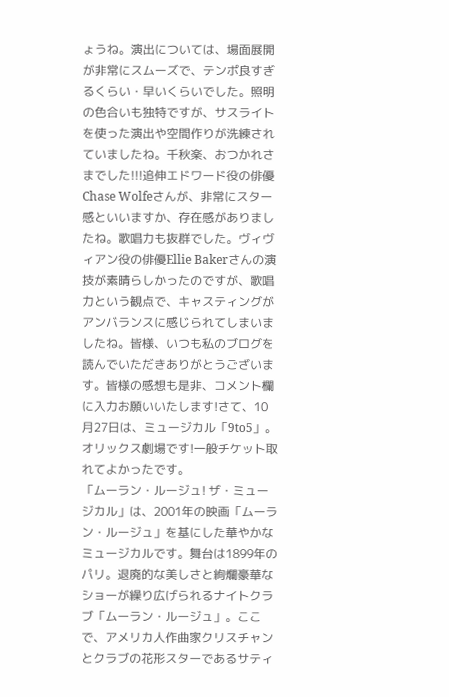ょうね。演出については、場面展開が非常にスムーズで、テンポ良すぎるくらい・早いくらいでした。照明の色合いも独特ですが、サスライトを使った演出や空間作りが洗練されていましたね。千秋楽、おつかれさまでした!!!追伸エドワード役の俳優Chase Wolfeさんが、非常にスター感といいますか、存在感がありましたね。歌唱力も抜群でした。ヴィヴィアン役の俳優Ellie Bakerさんの演技が素晴らしかったのですが、歌唱力という観点で、キャスティングがアンバランスに感じられてしまいましたね。皆様、いつも私のブログを読んでいただきありがとうございます。皆様の感想も是非、コメント欄に入力お願いいたします!さて、10月27日は、ミュージカル「9to5」。オリックス劇場です!一般チケット取れてよかったです。
「ムーラン・ルージュ! ザ・ミュージカル」は、2001年の映画「ムーラン・ルージュ」を基にした華やかなミュージカルです。舞台は1899年のパリ。退廃的な美しさと絢爛豪華なショーが繰り広げられるナイトクラブ「ムーラン・ルージュ」。ここで、アメリカ人作曲家クリスチャンとクラブの花形スターであるサティ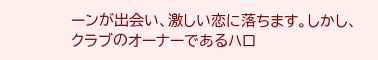ーンが出会い、激しい恋に落ちます。しかし、クラブのオーナーであるハロ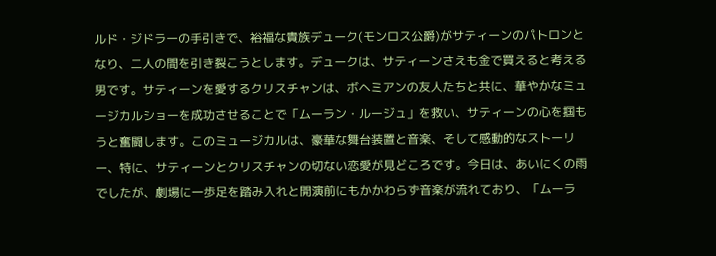ルド・ジドラーの手引きで、裕福な貴族デューク(モンロス公爵)がサティーンのパトロンとなり、二人の間を引き裂こうとします。デュークは、サティーンさえも金で買えると考える男です。サティーンを愛するクリスチャンは、ボヘミアンの友人たちと共に、華やかなミュージカルショーを成功させることで「ムーラン・ルージュ」を救い、サティーンの心を掴もうと奮闘します。このミュージカルは、豪華な舞台装置と音楽、そして感動的なストーリー、特に、サティーンとクリスチャンの切ない恋愛が見どころです。今日は、あいにくの雨でしたが、劇場に一歩足を踏み入れと開演前にもかかわらず音楽が流れており、「ムーラ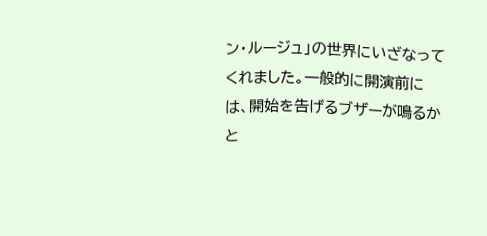ン・ルージュ」の世界にいざなってくれました。一般的に開演前には、開始を告げるブザーが鳴るかと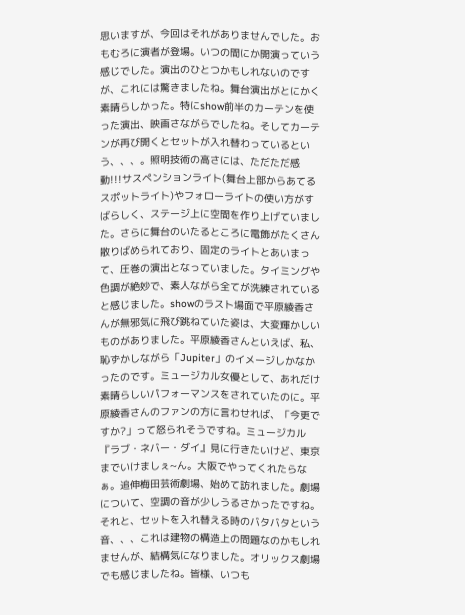思いますが、今回はそれがありませんでした。おもむろに演者が登場。いつの間にか開演っていう感じでした。演出のひとつかもしれないのですが、これには驚きましたね。舞台演出がとにかく素晴らしかった。特にshow前半のカーテンを使った演出、映画さながらでしたね。そしてカーテンが再び開くとセットが入れ替わっているという、、、。照明技術の高さには、ただただ感動!!!サスペンションライト(舞台上部からあてるスポットライト)やフォローライトの使い方がすばらしく、ステージ上に空間を作り上げていました。さらに舞台のいたるところに電飾がたくさん散りばめられており、固定のライトとあいまって、圧巻の演出となっていました。タイミングや色調が絶妙で、素人ながら全てが洗練されていると感じました。showのラスト場面で平原綾香さんが無邪気に飛び跳ねていた姿は、大変輝かしいものがありました。平原綾香さんといえば、私、恥ずかしながら「Jupiter」のイメージしかなかったのです。ミュージカル女優として、あれだけ素晴らしいパフォーマンスをされていたのに。平原綾香さんのファンの方に言わせれば、「今更ですか?」って怒られそうですね。ミュージカル『ラブ・ネバー・ダイ』見に行きたいけど、東京までいけましぇ~ん。大阪でやってくれたらなぁ。追伸梅田芸術劇場、始めて訪れました。劇場について、空調の音が少しうるさかったですね。それと、セットを入れ替える時のバタバタという音、、、これは建物の構造上の問題なのかもしれませんが、結構気になりました。オリックス劇場でも感じましたね。皆様、いつも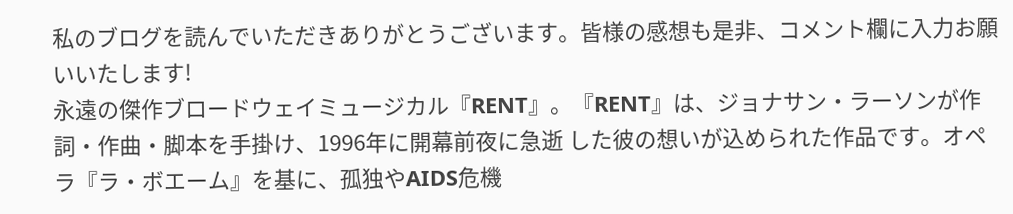私のブログを読んでいただきありがとうございます。皆様の感想も是非、コメント欄に入力お願いいたします!
永遠の傑作ブロードウェイミュージカル『RENT』。『RENT』は、ジョナサン・ラーソンが作詞・作曲・脚本を手掛け、1996年に開幕前夜に急逝 した彼の想いが込められた作品です。オペラ『ラ・ボエーム』を基に、孤独やAIDS危機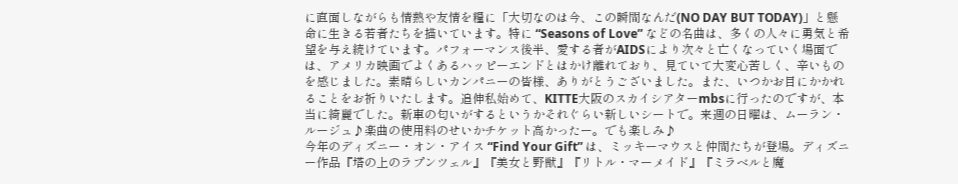に直面しながらも情熱や友情を糧に「大切なのは今、この瞬間なんだ(NO DAY BUT TODAY)」と懸命に生きる若者たちを描いています。特に “Seasons of Love” などの名曲は、多くの人々に勇気と希望を与え続けています。パフォーマンス後半、愛する者がAIDSにより次々と亡くなっていく場面では、アメリカ映画でよくあるハッピーエンドとはかけ離れており、見ていて大変心苦しく、辛いものを感じました。素晴らしいカンパニーの皆様、ありがとうございました。また、いつかお目にかかれることをお祈りいたします。追伸私始めて、KITTE大阪のスカイシアターmbsに行ったのですが、本当に綺麗でした。新車の匂いがするというかそれぐらい新しいシートで。来週の日曜は、ムーラン・ルージュ♪楽曲の使用料のせいかチケット高かったー。でも楽しみ♪
今年のディズニー・オン・アイス “Find Your Gift” は、ミッキーマウスと仲間たちが登場。ディズニー作品『塔の上のラプンツェル』『美女と野獣』『リトル・マーメイド』『ミラベルと魔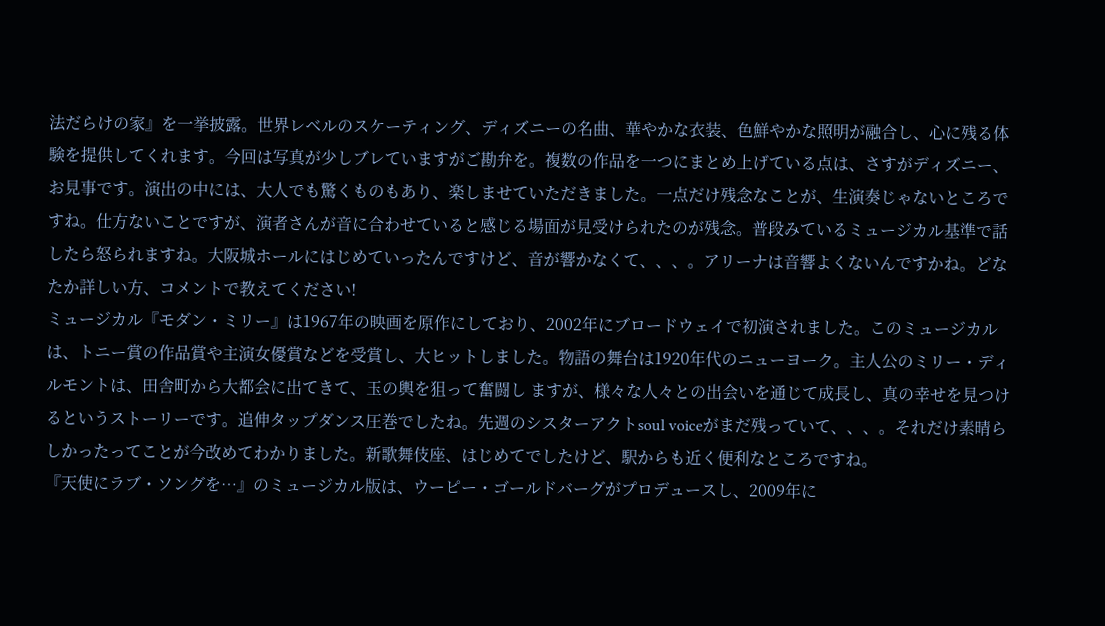法だらけの家』を一挙披露。世界レベルのスケーティング、ディズニーの名曲、華やかな衣装、色鮮やかな照明が融合し、心に残る体験を提供してくれます。今回は写真が少しブレていますがご勘弁を。複数の作品を一つにまとめ上げている点は、さすがディズニー、お見事です。演出の中には、大人でも驚くものもあり、楽しませていただきました。一点だけ残念なことが、生演奏じゃないところですね。仕方ないことですが、演者さんが音に合わせていると感じる場面が見受けられたのが残念。普段みているミュージカル基準で話したら怒られますね。大阪城ホールにはじめていったんですけど、音が響かなくて、、、。アリーナは音響よくないんですかね。どなたか詳しい方、コメントで教えてください!
ミュージカル『モダン・ミリー』は1967年の映画を原作にしており、2002年にブロードウェイで初演されました。このミュージカルは、トニー賞の作品賞や主演女優賞などを受賞し、大ヒットしました。物語の舞台は1920年代のニューヨーク。主人公のミリー・ディルモントは、田舎町から大都会に出てきて、玉の輿を狙って奮闘し ますが、様々な人々との出会いを通じて成長し、真の幸せを見つけるというストーリーです。追伸タップダンス圧巻でしたね。先週のシスターアクトsoul voiceがまだ残っていて、、、。それだけ素晴らしかったってことが今改めてわかりました。新歌舞伎座、はじめてでしたけど、駅からも近く便利なところですね。
『天使にラブ・ソングを…』のミュージカル版は、ウーピー・ゴールドバーグがプロデュースし、2009年に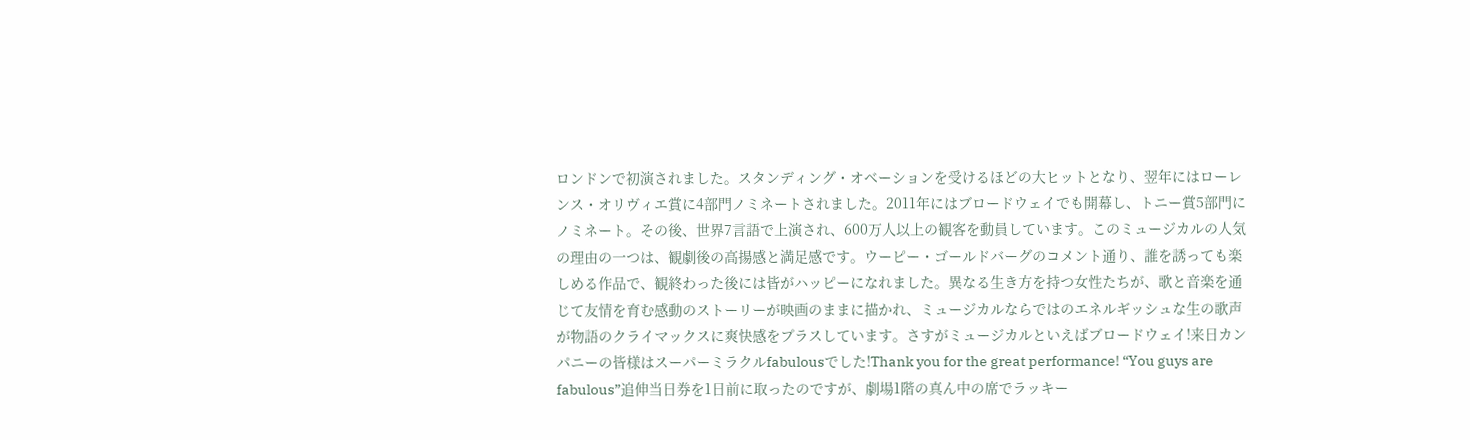ロンドンで初演されました。スタンディング・オベーションを受けるほどの大ヒットとなり、翌年にはローレンス・オリヴィエ賞に4部門ノミネートされました。2011年にはブロードウェイでも開幕し、トニー賞5部門にノミネート。その後、世界7言語で上演され、600万人以上の観客を動員しています。このミュージカルの人気の理由の一つは、観劇後の高揚感と満足感です。ウーピー・ゴールドバーグのコメント通り、誰を誘っても楽しめる作品で、観終わった後には皆がハッピーになれました。異なる生き方を持つ女性たちが、歌と音楽を通じて友情を育む感動のストーリーが映画のままに描かれ、ミュージカルならではのエネルギッシュな生の歌声が物語のクライマックスに爽快感をプラスしています。さすがミュージカルといえばブロードウェイ!来日カンパニーの皆様はスーパーミラクルfabulousでした!Thank you for the great performance! “You guys are fabulous”追伸当日券を1日前に取ったのですが、劇場1階の真ん中の席でラッキー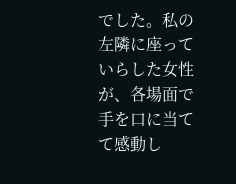でした。私の左隣に座っていらした女性が、各場面で手を口に当てて感動し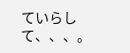ていらして、、、。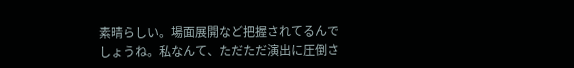素晴らしい。場面展開など把握されてるんでしょうね。私なんて、ただただ演出に圧倒さ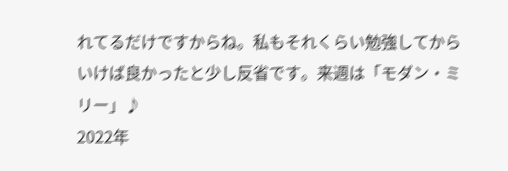れてるだけですからね。私もそれくらい勉強してからいけば良かったと少し反省です。来週は「モダン・ミリー」♪
2022年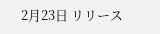2月23日 リリース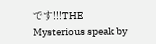です!!!THE Mysterious speak by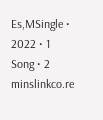Es,MSingle • 2022 • 1 Song • 2 minslinkco.re